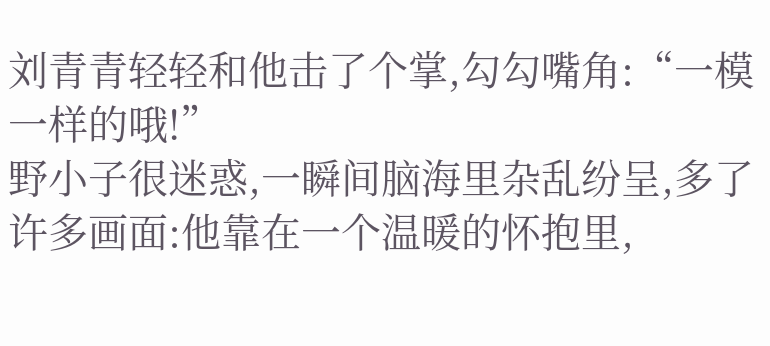刘青青轻轻和他击了个掌,勾勾嘴角:“一模一样的哦!”
野小子很迷惑,一瞬间脑海里杂乱纷呈,多了许多画面:他靠在一个温暖的怀抱里,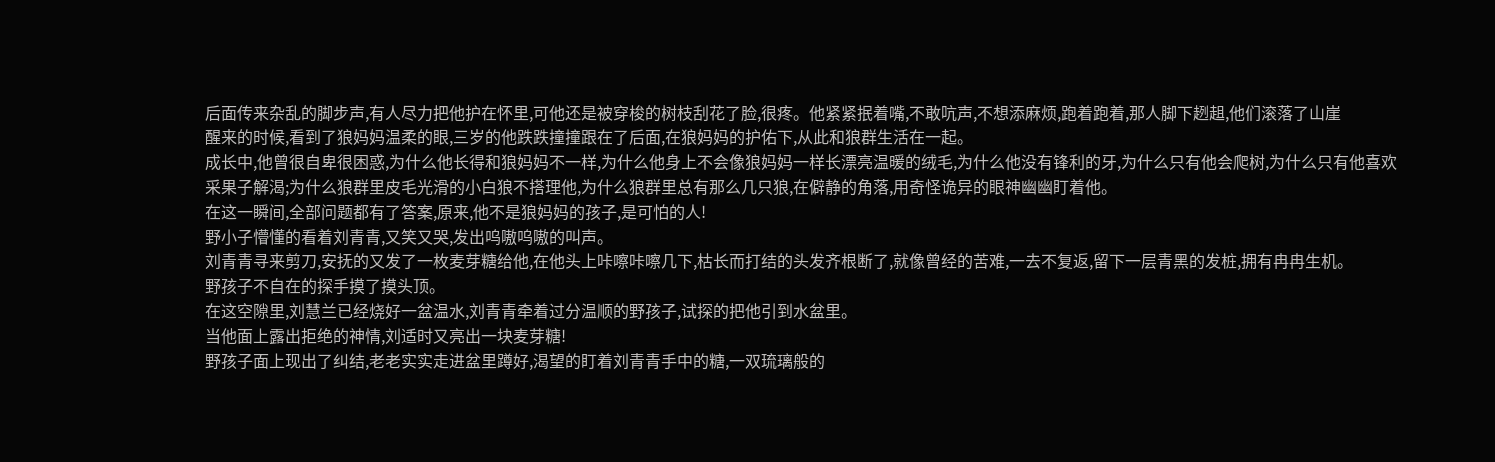后面传来杂乱的脚步声,有人尽力把他护在怀里,可他还是被穿梭的树枝刮花了脸,很疼。他紧紧抿着嘴,不敢吭声,不想添麻烦,跑着跑着,那人脚下趔趄,他们滚落了山崖
醒来的时候,看到了狼妈妈温柔的眼,三岁的他跌跌撞撞跟在了后面,在狼妈妈的护佑下,从此和狼群生活在一起。
成长中,他曾很自卑很困惑,为什么他长得和狼妈妈不一样,为什么他身上不会像狼妈妈一样长漂亮温暖的绒毛,为什么他没有锋利的牙,为什么只有他会爬树,为什么只有他喜欢采果子解渴;为什么狼群里皮毛光滑的小白狼不搭理他,为什么狼群里总有那么几只狼,在僻静的角落,用奇怪诡异的眼神幽幽盯着他。
在这一瞬间,全部问题都有了答案,原来,他不是狼妈妈的孩子,是可怕的人!
野小子懵懂的看着刘青青,又笑又哭,发出呜嗷呜嗷的叫声。
刘青青寻来剪刀,安抚的又发了一枚麦芽糖给他,在他头上咔嚓咔嚓几下,枯长而打结的头发齐根断了,就像曾经的苦难,一去不复返,留下一层青黑的发桩,拥有冉冉生机。
野孩子不自在的探手摸了摸头顶。
在这空隙里,刘慧兰已经烧好一盆温水,刘青青牵着过分温顺的野孩子,试探的把他引到水盆里。
当他面上露出拒绝的神情,刘适时又亮出一块麦芽糖!
野孩子面上现出了纠结,老老实实走进盆里蹲好,渴望的盯着刘青青手中的糖,一双琉璃般的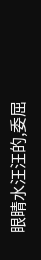眼睛水汪汪的,委屈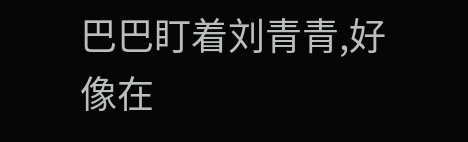巴巴盯着刘青青,好像在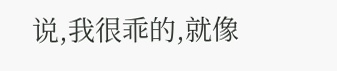说,我很乖的,就像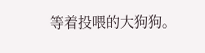等着投喂的大狗狗。